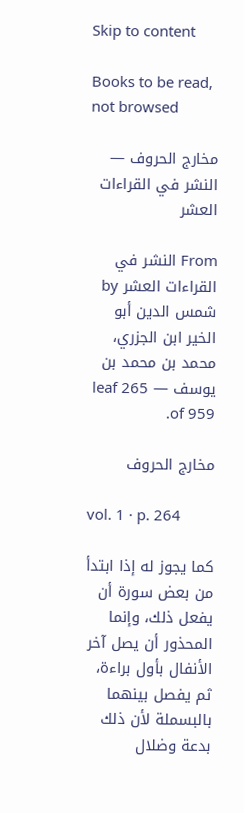Skip to content

Books to be read, not browsed

مخارج الحروف — النشر في القراءات العشر

From النشر في القراءات العشر by شمس الدين أبو الخير ابن الجزري، محمد بن محمد بن يوسف — leaf 265 of 959.

مخارج الحروف

vol. 1 · p. 264

كما يجوز له إذا ابتدأ من بعض سورة أن يفعل ذلك، وإنما المحذور أن يصل آخر الأنفال بأول براءة، ثم يفصل بينهما بالبسملة لأن ذلك بدعة وضلال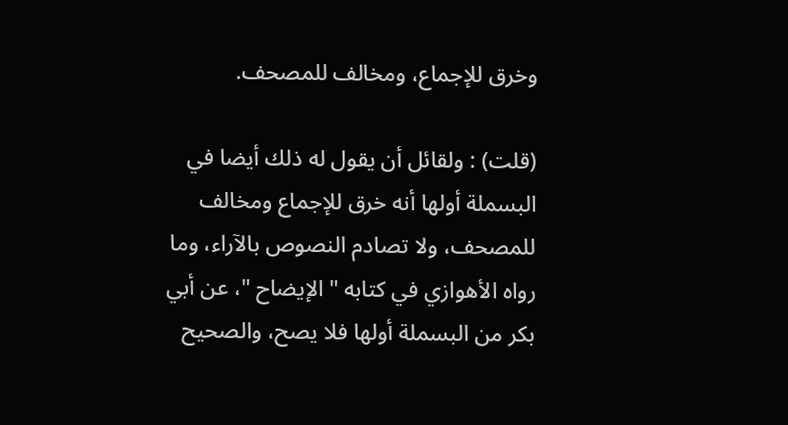وخرق للإجماع، ومخالف للمصحف.

(قلت) : ولقائل أن يقول له ذلك أيضا في البسملة أولها أنه خرق للإجماع ومخالف للمصحف، ولا تصادم النصوص بالآراء، وما رواه الأهوازي في كتابه " الإيضاح "، عن أبي بكر من البسملة أولها فلا يصح، والصحيح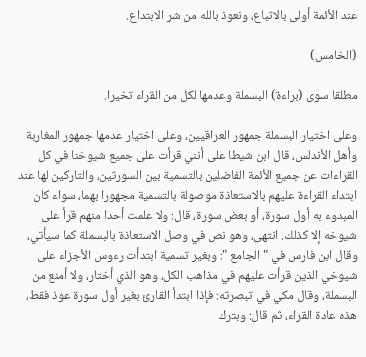عند الأئمة أولى بالاتباع، ونعوذ بالله من شر الابتداع.

(الخامس)

مطلقا سوى (براءة) البسملة وعدمها لكل من القراء تخيرا.

وعلى اختيار البسملة جمهور العراقيين، وعلى اختيار عدمها جمهور المغاربة وأهل الأندلس، قال ابن شيطا على أنني قرأت على جميع شيوخنا في كل القراءات عن جميع الأئمة الفاضلين بالتسمية بين السورتين، والتاركين لها عند ابتداء القراءة عليهم بالاستعاذة موصولة بالتسمية مجهورا بهما، سواء كان المبدوء به أول سورة، أو بعض سورة، قال: ولا علمت أحدا منهم قرأ على شيوخه إلا كذلك. انتهى، وهو نص في وصل الاستعاذة بالبسملة كما سيأتي، وقال ابن فارس في " الجامع ": وبغير تسمية ابتدأت رءوس الأجزاء على شيوخي الذين قرأت عليهم في مذاهب الكل، وهو الذي أختار، ولا أمنع من البسملة، وقال مكي في تبصرته: فإذا ابتدأ القارئ بغير أول سورة عوذ فقط، هذه عادة القراء، ثم قال: وبترك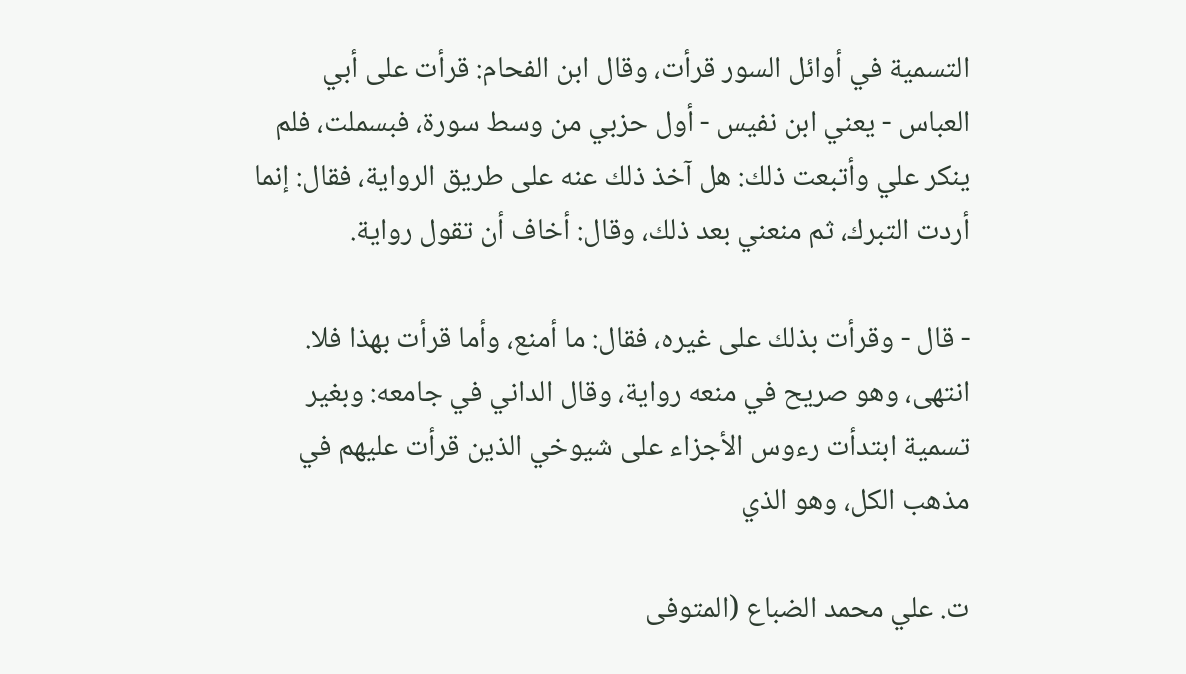التسمية في أوائل السور قرأت، وقال ابن الفحام: قرأت على أبي العباس - يعني ابن نفيس - أول حزبي من وسط سورة، فبسملت، فلم ينكر علي وأتبعت ذلك: هل آخذ ذلك عنه على طريق الرواية، فقال: إنما أردت التبرك، ثم منعني بعد ذلك، وقال: أخاف أن تقول رواية.

- قال - وقرأت بذلك على غيره، فقال: ما أمنع، وأما قرأت بهذا فلا. انتهى، وهو صريح في منعه رواية، وقال الداني في جامعه: وبغير تسمية ابتدأت رءوس الأجزاء على شيوخي الذين قرأت عليهم في مذهب الكل، وهو الذي

ت. علي محمد الضباع (المتوفى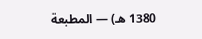1380 هـ) — المطبعة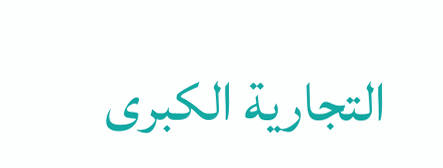التجارية الكبرى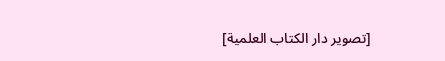[تصوير دار الكتاب العلمية]